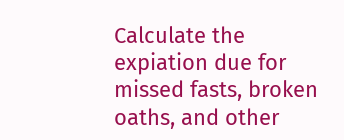Calculate the expiation due for missed fasts, broken oaths, and other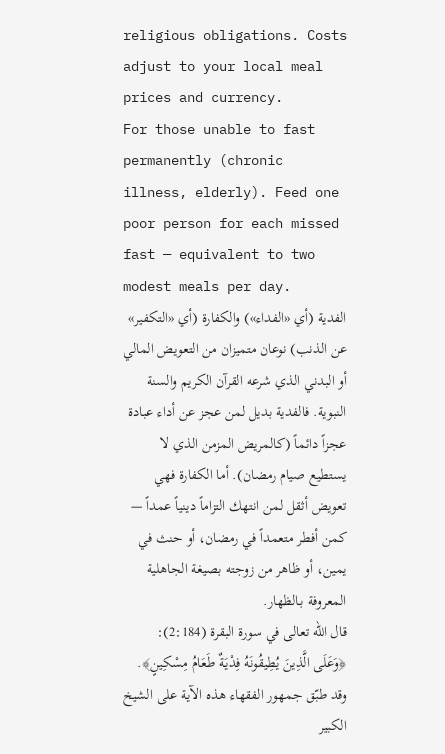religious obligations. Costs adjust to your local meal prices and currency.
For those unable to fast permanently (chronic illness, elderly). Feed one poor person for each missed fast — equivalent to two modest meals per day.
الفدية (أي «الفداء») والكفارة (أي «التكفير» عن الذنب) نوعان متميزان من التعويض المالي أو البدني الذي شرعه القرآن الكريم والسنة النبوية. فالفدية بديل لمن عجز عن أداء عبادة عجزاً دائماً (كالمريض المزمن الذي لا يستطيع صيام رمضان). أما الكفارة فهي تعويض أثقل لمن انتهك التزاماً دينياً عمداً — كمن أفطر متعمداً في رمضان، أو حنث في يمين، أو ظاهر من زوجته بصيغة الجاهلية المعروفة بـالظهار.
قال الله تعالى في سورة البقرة (2:184): ﴿وَعَلَى الَّذِينَ يُطِيقُونَهُ فِدْيَةٌ طَعَامُ مِسْكِينٍ﴾. وقد طبّق جمهور الفقهاء هذه الآية على الشيخ الكبير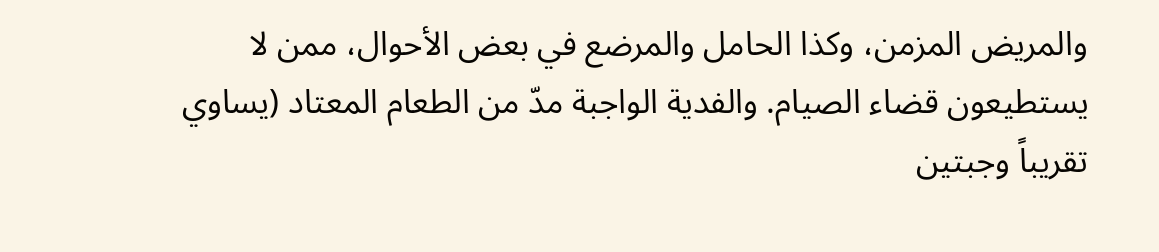والمريض المزمن، وكذا الحامل والمرضع في بعض الأحوال، ممن لا يستطيعون قضاء الصيام. والفدية الواجبة مدّ من الطعام المعتاد (يساوي تقريباً وجبتين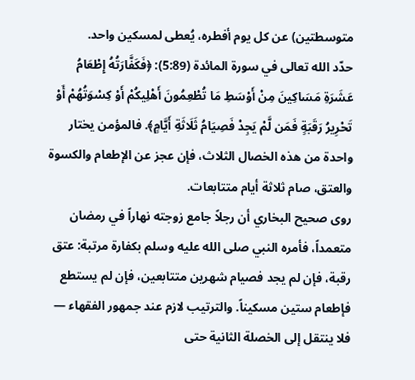متوسطتين) عن كل يوم أفطره، يُعطى لمسكين واحد.
حدّد الله تعالى في سورة المائدة (5:89): ﴿فَكَفَّارَتُهُ إِطْعَامُ عَشَرَةِ مَسَاكِينَ مِنْ أَوْسَطِ مَا تُطْعِمُونَ أَهْلِيكُمْ أَوْ كِسْوَتُهُمْ أَوْ تَحْرِيرُ رَقَبَةٍ فَمَن لَّمْ يَجِدْ فَصِيَامُ ثَلَاثَةِ أَيَّامٍ﴾. فالمؤمن يختار واحدة من هذه الخصال الثلاث، فإن عجز عن الإطعام والكسوة والعتق، صام ثلاثة أيام متتابعات.
روى صحيح البخاري أن رجلاً جامع زوجته نهاراً في رمضان متعمداً، فأمره النبي صلى الله عليه وسلم بكفارة مرتبة: عتق رقبة، فإن لم يجد فصيام شهرين متتابعين، فإن لم يستطع فإطعام ستين مسكيناً. والترتيب لازم عند جمهور الفقهاء — فلا ينتقل إلى الخصلة الثانية حتى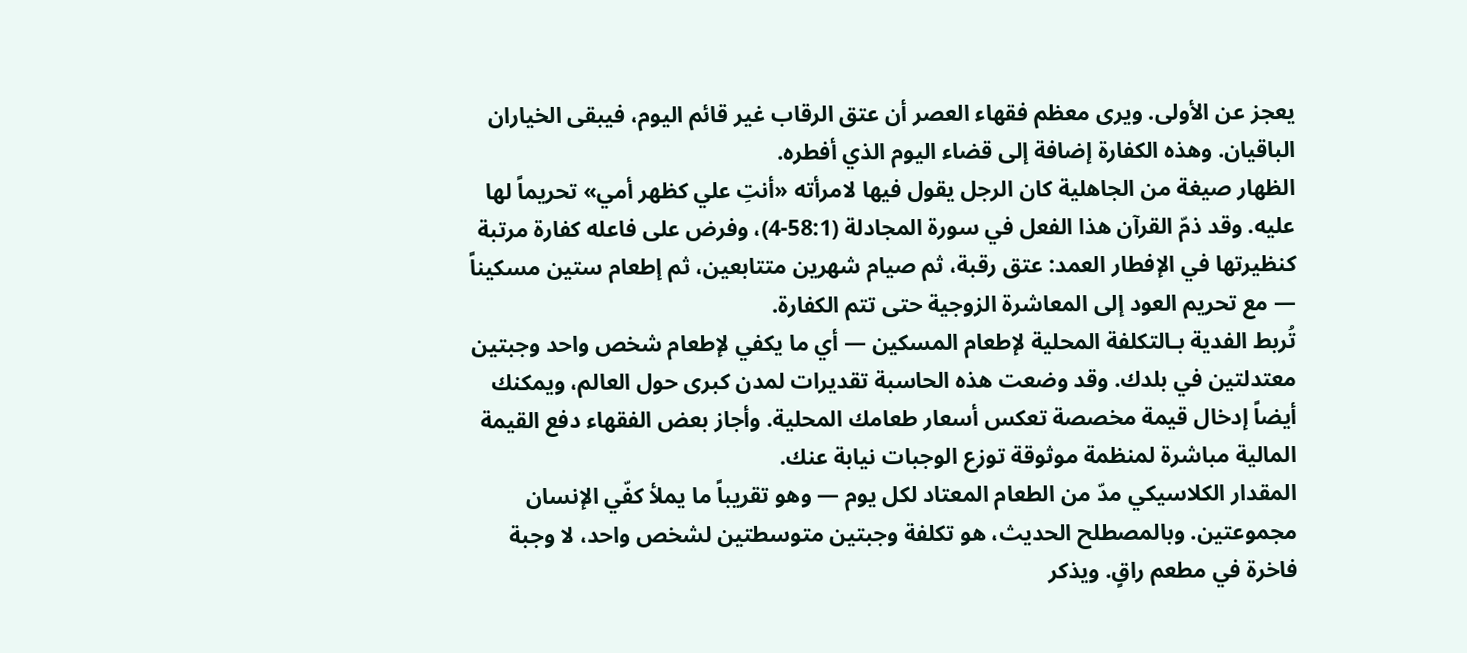يعجز عن الأولى. ويرى معظم فقهاء العصر أن عتق الرقاب غير قائم اليوم، فيبقى الخياران الباقيان. وهذه الكفارة إضافة إلى قضاء اليوم الذي أفطره.
الظهار صيغة من الجاهلية كان الرجل يقول فيها لامرأته «أنتِ علي كظهر أمي» تحريماً لها عليه. وقد ذمّ القرآن هذا الفعل في سورة المجادلة (58:1-4)، وفرض على فاعله كفارة مرتبة كنظيرتها في الإفطار العمد: عتق رقبة، ثم صيام شهرين متتابعين، ثم إطعام ستين مسكيناً — مع تحريم العود إلى المعاشرة الزوجية حتى تتم الكفارة.
تُربط الفدية بـالتكلفة المحلية لإطعام المسكين — أي ما يكفي لإطعام شخص واحد وجبتين معتدلتين في بلدك. وقد وضعت هذه الحاسبة تقديرات لمدن كبرى حول العالم، ويمكنك أيضاً إدخال قيمة مخصصة تعكس أسعار طعامك المحلية. وأجاز بعض الفقهاء دفع القيمة المالية مباشرة لمنظمة موثوقة توزع الوجبات نيابة عنك.
المقدار الكلاسيكي مدّ من الطعام المعتاد لكل يوم — وهو تقريباً ما يملأ كفّي الإنسان مجموعتين. وبالمصطلح الحديث، هو تكلفة وجبتين متوسطتين لشخص واحد، لا وجبة فاخرة في مطعم راقٍ. ويذكر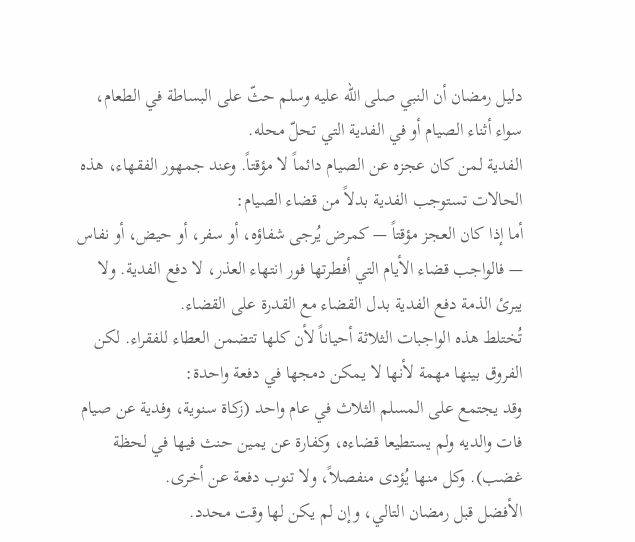دليل رمضان أن النبي صلى الله عليه وسلم حثّ على البساطة في الطعام، سواء أثناء الصيام أو في الفدية التي تحلّ محله.
الفدية لمن كان عجزه عن الصيام دائماً لا مؤقتاً. وعند جمهور الفقهاء، هذه الحالات تستوجب الفدية بدلاً من قضاء الصيام:
أما إذا كان العجز مؤقتاً — كمرض يُرجى شفاؤه، أو سفر، أو حيض، أو نفاس — فالواجب قضاء الأيام التي أفطرتها فور انتهاء العذر، لا دفع الفدية. ولا يبرئ الذمة دفع الفدية بدل القضاء مع القدرة على القضاء.
تُختلط هذه الواجبات الثلاثة أحياناً لأن كلها تتضمن العطاء للفقراء. لكن الفروق بينها مهمة لأنها لا يمكن دمجها في دفعة واحدة:
وقد يجتمع على المسلم الثلاث في عام واحد (زكاة سنوية، وفدية عن صيام فات والديه ولم يستطيعا قضاءه، وكفارة عن يمين حنث فيها في لحظة غضب). وكل منها يُؤدى منفصلاً، ولا تنوب دفعة عن أخرى.
الأفضل قبل رمضان التالي، وإن لم يكن لها وقت محدد.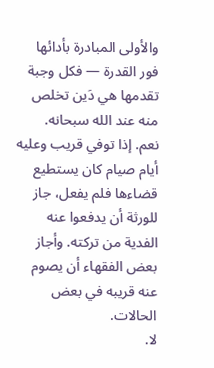والأولى المبادرة بأدائها فور القدرة — فكل وجبة تقدمها هي دَين تخلص منه عند الله سبحانه.
نعم. إذا توفي قريب وعليه أيام صيام كان يستطيع قضاءها فلم يفعل، جاز للورثة أن يدفعوا عنه الفدية من تركته. وأجاز بعض الفقهاء أن يصوم عنه قريبه في بعض الحالات.
لا.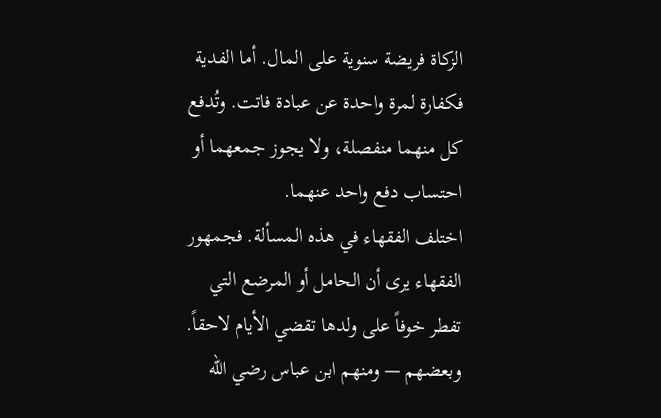الزكاة فريضة سنوية على المال. أما الفدية فكفارة لمرة واحدة عن عبادة فاتت. وتُدفع كل منهما منفصلة، ولا يجوز جمعهما أو احتساب دفع واحد عنهما.
اختلف الفقهاء في هذه المسألة. فجمهور الفقهاء يرى أن الحامل أو المرضع التي تفطر خوفاً على ولدها تقضي الأيام لاحقاً. وبعضهم — ومنهم ابن عباس رضي الله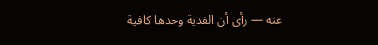عنه — رأى أن الفدية وحدها كافية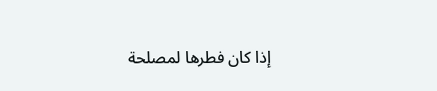إذا كان فطرها لمصلحة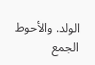الولد. والأحوط الجمع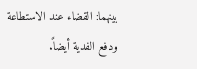بينهما: القضاء عند الاستطاعة ودفع الفدية أيضاً.